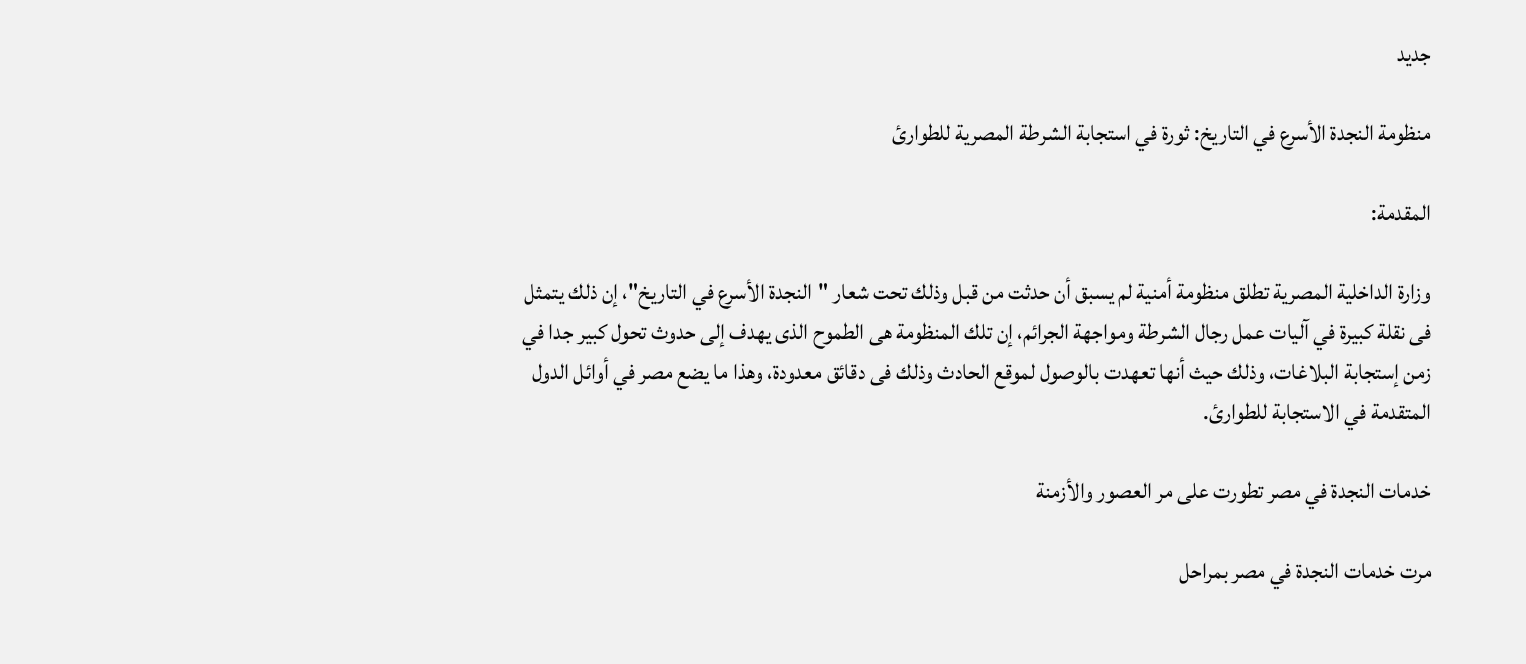جديد

منظومة النجدة الأسرع في التاريخ: ثورة في استجابة الشرطة المصرية للطوارئ

المقدمة:

وزارة الداخلية المصرية تطلق منظومة أمنية لم يسبق أن حدثت من قبل وذلك تحت شعار "النجدة الأسرع في التاريخ"، إن ذلك يتمثل فى نقلة كبيرة في آليات عمل رجال الشرطة ومواجهة الجرائم، إن تلك المنظومة هى الطموح الذى يهدف إلى حدوث تحول كبير جدا في زمن إستجابة البلاغات، وذلك حيث أنها تعهدت بالوصول لموقع الحادث وذلك فى دقائق معدودة، وهذا ما يضع مصر في أوائل الدول المتقدمة في الاستجابة للطوارئ.

خدمات النجدة في مصر تطورت على مر العصور والأزمنة

مرت خدمات النجدة في مصر بمراحل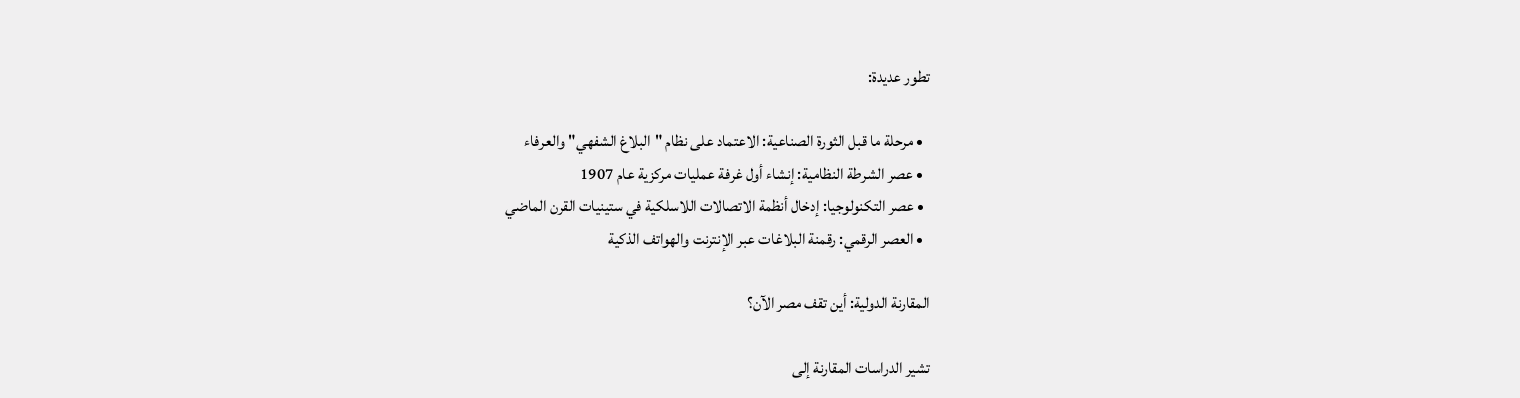تطور عديدة:

  • مرحلة ما قبل الثورة الصناعية: الاعتماد على نظام "البلاغ الشفهي" والعرفاء
  • عصر الشرطة النظامية: إنشاء أول غرفة عمليات مركزية عام 1907
  • عصر التكنولوجيا: إدخال أنظمة الاتصالات اللاسلكية في ستينيات القرن الماضي
  • العصر الرقمي: رقمنة البلاغات عبر الإنترنت والهواتف الذكية

المقارنة الدولية: أين تقف مصر الآن؟

تشير الدراسات المقارنة إلى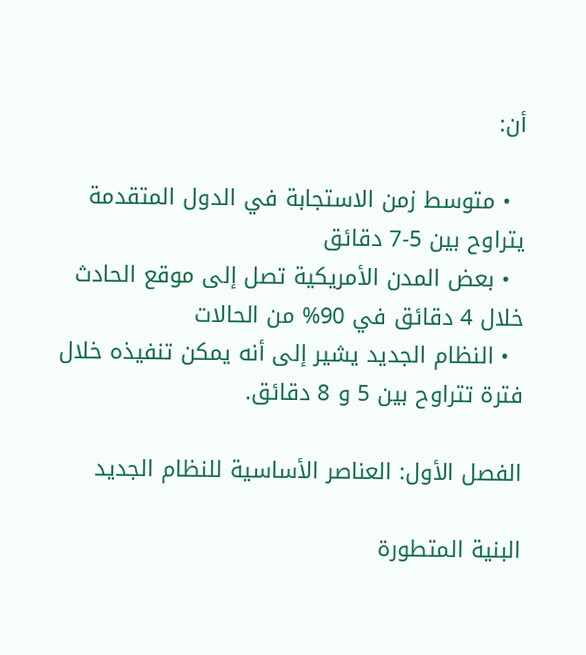أن:

  • متوسط زمن الاستجابة في الدول المتقدمة يتراوح بين 5-7 دقائق
  • بعض المدن الأمريكية تصل إلى موقع الحادث خلال 4 دقائق في 90% من الحالات
  • النظام الجديد يشير إلى أنه يمكن تنفيذه خلال فترة تتراوح بين 5 و 8 دقائق.

الفصل الأول: العناصر الأساسية للنظام الجديد

البنية المتطورة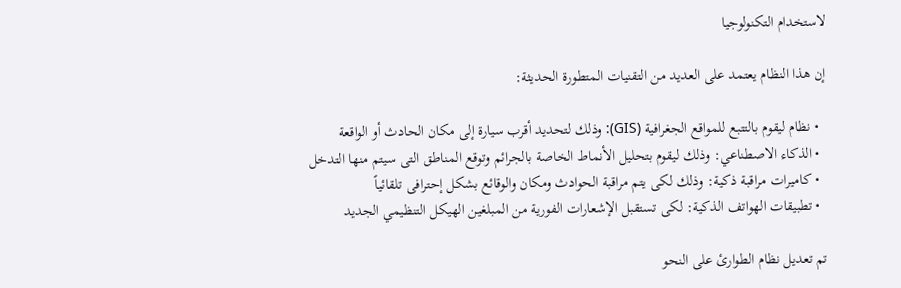لاستخدام التكنولوجيا

إن هذا النظام يعتمد على العديد من التقنيات المتطورة الحديثة:

  • نظام ليقوم بالتتبع للمواقع الجغرافية (GIS): وذلك لتحديد أقرب سيارة إلى مكان الحادث أو الواقعة
  • الذكاء الاصطناعي: وذلك ليقوم بتحليل الأنماط الخاصة بالجرائم وتوقع المناطق التى سيتم منها التدخل
  • كاميرات مراقبة ذكية: وذلك لكى يتم مراقبة الحوادث ومكان والوقائع بشكل إحترافى تلقائياً
  • تطبيقات الهواتف الذكية: لكى تستقبل الإشعارات الفورية من المبلغين الهيكل التنظيمي الجديد

تم تعديل نظام الطوارئ على النحو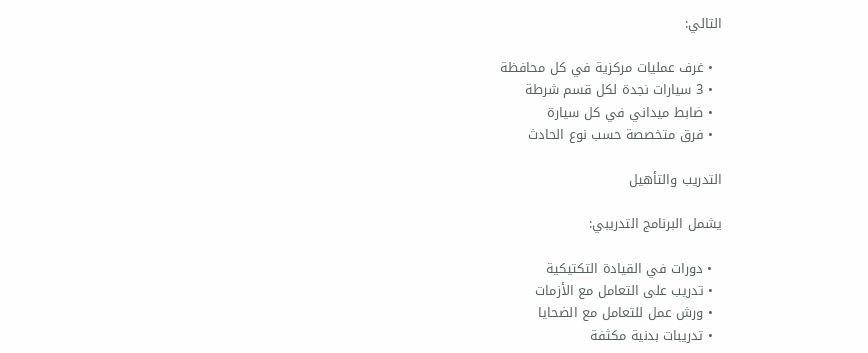التالي:

  • غرف عمليات مركزية في كل محافظة
  • 3 سيارات نجدة لكل قسم شرطة
  • ضابط ميداني في كل سيارة
  • فرق متخصصة حسب نوع الحادث

التدريب والتأهيل

يشمل البرنامج التدريبي:

  • دورات في القيادة التكتيكية
  • تدريب على التعامل مع الأزمات
  • ورش عمل للتعامل مع الضحايا
  • تدريبات بدنية مكثفة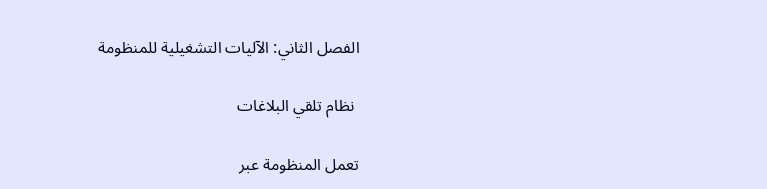الفصل الثاني: الآليات التشغيلية للمنظومة

 نظام تلقي البلاغات

تعمل المنظومة عبر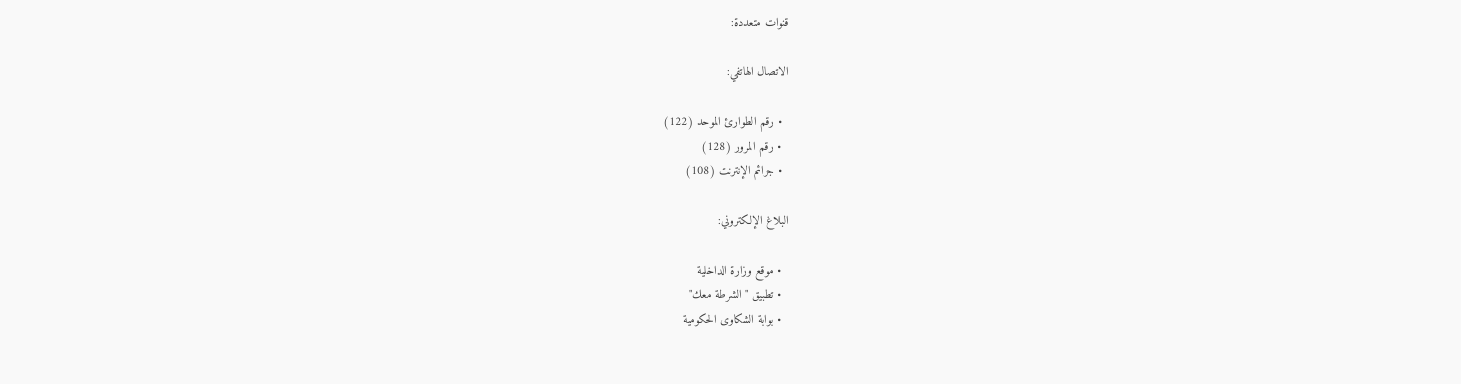قنوات متعددة:

الاتصال الهاتفي:

  • رقم الطوارئ الموحد (122)
  • رقم المرور (128)
  • جرائم الإنترنت (108)

البلاغ الإلكتروني:

  • موقع وزارة الداخلية
  • تطبيق "الشرطة معك"
  • بوابة الشكاوى الحكومية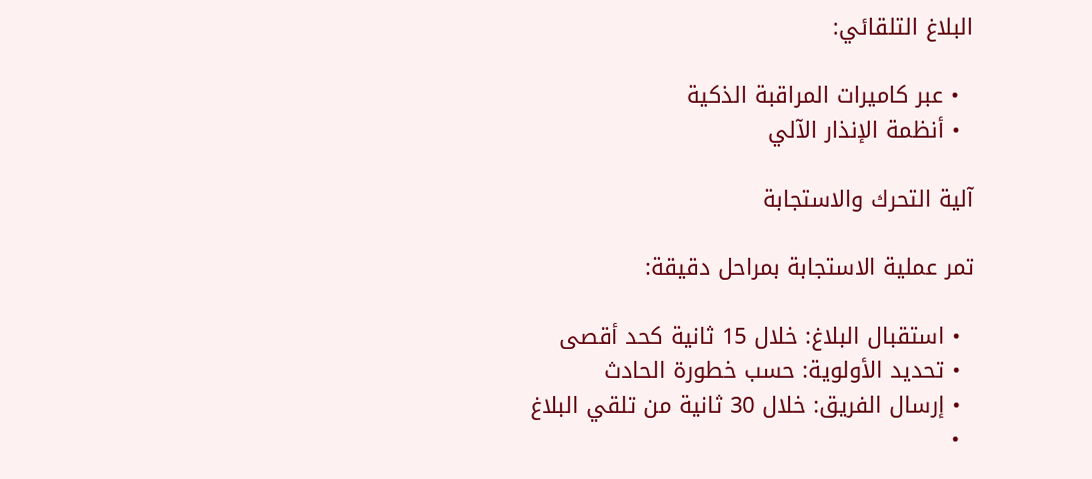البلاغ التلقائي:

  • عبر كاميرات المراقبة الذكية
  • أنظمة الإنذار الآلي

آلية التحرك والاستجابة

تمر عملية الاستجابة بمراحل دقيقة:

  • استقبال البلاغ: خلال 15 ثانية كحد أقصى
  • تحديد الأولوية: حسب خطورة الحادث
  • إرسال الفريق: خلال 30 ثانية من تلقي البلاغ
  •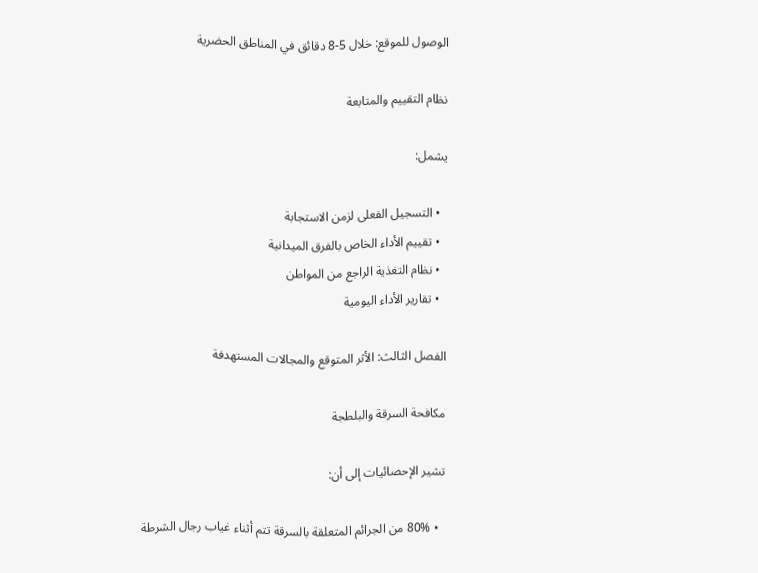الوصول للموقع: خلال 5-8 دقائق في المناطق الحضرية

نظام التقييم والمتابعة

يشمل:

  • التسجيل الفعلى لزمن الاستجابة
  • تقييم الأداء الخاص بالفرق الميدانية
  • نظام التغذية الراجع من المواطن
  • تقارير الأداء اليومية

الفصل الثالث: الأثر المتوقع والمجالات المستهدفة

مكافحة السرقة والبلطجة

تشير الإحصائيات إلى أن:

  • 80% من الجرائم المتعلقة بالسرقة تتم أثناء غياب رجال الشرطة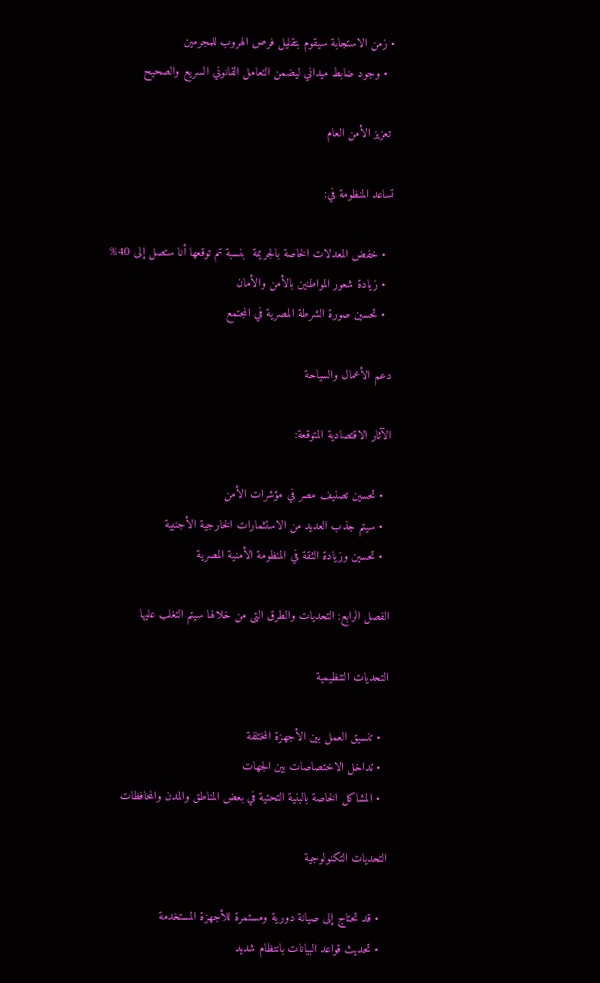• زمن الاستجابة سيقوم بتقليل فرص الهروب للمجرمين
  • وجود ضابط ميداني ليضمن التعامل القانوني السريع والصحيح

 تعزيز الأمن العام

تساعد المنظومة في:

  • خفض المعدلات الخاصة بالجريمة  بنسبة تم توقعها أنا ستصل إلى 40%
  • زيادة شعور المواطنين بالأمن والأمان
  • تحسين صورة الشرطة المصرية في المجتمع

دعم الأعمال والسياحة

الآثار الاقتصادية المتوقعة:

  • تحسين تصنيف مصر في مؤشرات الأمن
  • سيتم جذب العديد من الاستثمارات الخارجية الأجنبية
  • تحسين وزيادة الثقة في المنظومة الأمنية المصرية

الفصل الرابع: التحديات والطرق التى من خلالها سيتم التغلب عليها

التحديات التنظيمية

  • تنسيق العمل بين الأجهزة المختلفة
  • تداخل الاختصاصات بين الجهات
  • المشاكل الخاصة بالبنية التحتية في بعض المناطق والمدن والمحافظات

التحديات التكنولوجية

  • قد تحتاج إلى صيانة دورية ومستمرة للأجهزة المستخدمة
  • تحديث قواعد البيانات بانتظام شديد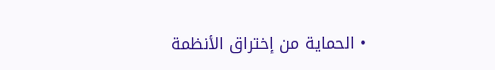• الحماية من إختراق الأنظمة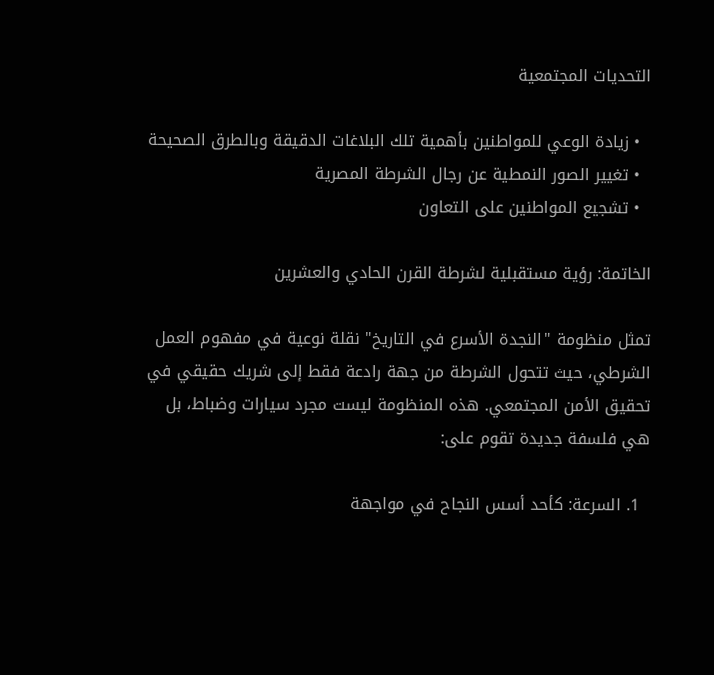التحديات المجتمعية

  • زيادة الوعي للمواطنين بأهمية تلك البلاغات الدقيقة وبالطرق الصحيحة
  • تغيير الصور النمطية عن رجال الشرطة المصرية
  • تشجيع المواطنين على التعاون

الخاتمة: رؤية مستقبلية لشرطة القرن الحادي والعشرين

تمثل منظومة "النجدة الأسرع في التاريخ" نقلة نوعية في مفهوم العمل الشرطي، حيث تتحول الشرطة من جهة رادعة فقط إلى شريك حقيقي في تحقيق الأمن المجتمعي. هذه المنظومة ليست مجرد سيارات وضباط، بل هي فلسفة جديدة تقوم على:

  1. السرعة: كأحد أسس النجاح في مواجهة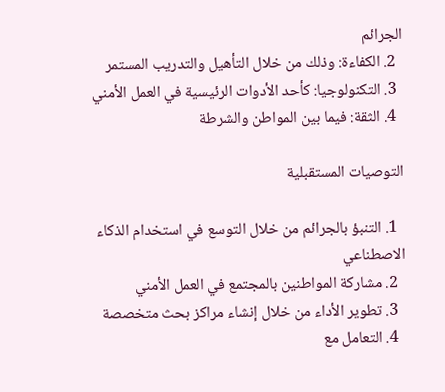الجرائم
  2. الكفاءة: وذلك من خلال التأهيل والتدريب المستمر
  3. التكنولوجيا: كأحد الأدوات الرئيسية في العمل الأمني
  4. الثقة: فيما بين المواطن والشرطة

التوصيات المستقبلية

  1. التنبؤ بالجرائم من خلال التوسع في استخدام الذكاء الاصطناعي
  2. مشاركة المواطنين بالمجتمع في العمل الأمني
  3. تطوير الأداء من خلال إنشاء مراكز بحث متخصصة
  4. التعامل مع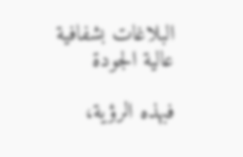البلاغات بشفافية عالية الجودة

فبهذه الرؤية،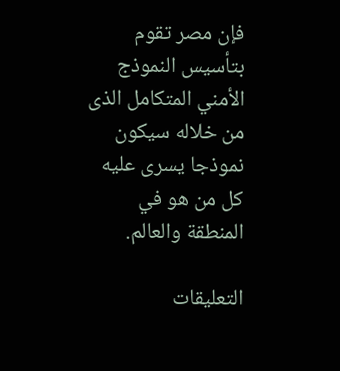فإن مصر تقوم بتأسيس النموذج الأمني المتكامل الذى من خلاله سيكون نموذجا يسرى عليه كل من هو في المنطقة والعالم.

التعليقات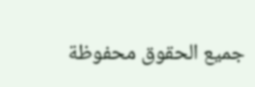جميع الحقوق محفوظة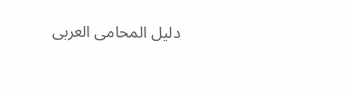دليل المحامى العربى